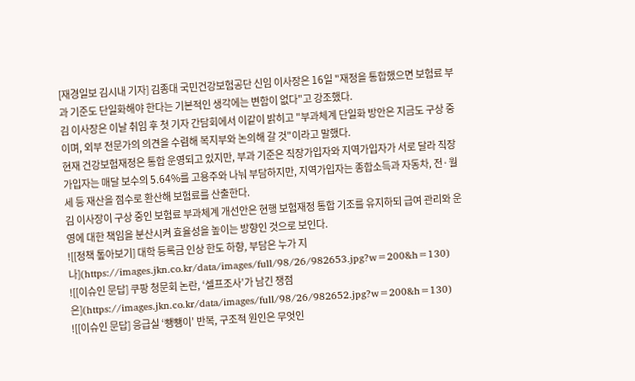[재경일보 김시내 기자] 김종대 국민건강보험공단 신임 이사장은 16일 "재정을 통합했으면 보험료 부과 기준도 단일화해야 한다는 기본적인 생각에는 변함이 없다"고 강조했다.
김 이사장은 이날 취임 후 첫 기자 간담회에서 이같이 밝히고 "부과체계 단일화 방안은 지금도 구상 중이며, 외부 전문가의 의견을 수렴해 복지부와 논의해 갈 것"이라고 말했다.
현재 건강보험재정은 통합 운영되고 있지만, 부과 기준은 직장가입자와 지역가입자가 서로 달라 직장가입자는 매달 보수의 5.64%를 고용주와 나눠 부담하지만, 지역가입자는 종합소득과 자동차, 전·월세 등 재산을 점수로 환산해 보험료를 산출한다.
김 이사장이 구상 중인 보험료 부과체계 개선안은 현행 보험재정 통합 기조를 유지하되 급여 관리와 운영에 대한 책임을 분산시켜 효율성을 높이는 방향인 것으로 보인다.
![[정책 톺아보기] 대학 등록금 인상 한도 하향, 부담은 누가 지나](https://images.jkn.co.kr/data/images/full/98/26/982653.jpg?w=200&h=130)
![[이슈인 문답] 쿠팡 청문회 논란, ‘셀프조사’가 남긴 쟁점은](https://images.jkn.co.kr/data/images/full/98/26/982652.jpg?w=200&h=130)
![[이슈인 문답] 응급실 ‘뺑뺑이’ 반복, 구조적 원인은 무엇인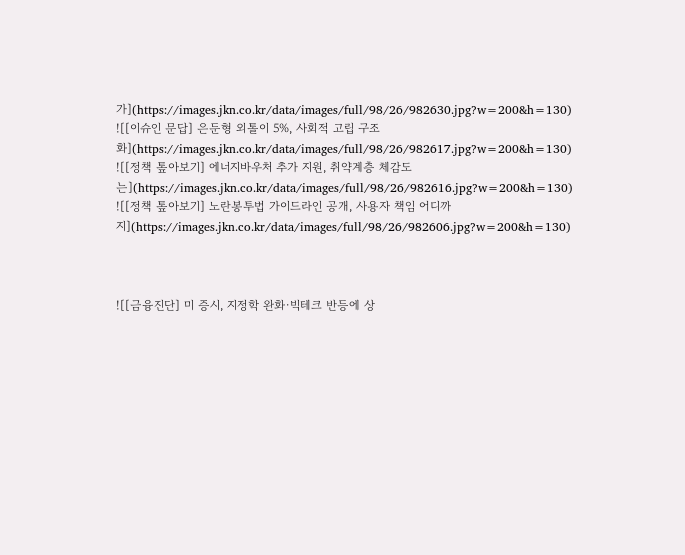가](https://images.jkn.co.kr/data/images/full/98/26/982630.jpg?w=200&h=130)
![[이슈인 문답] 은둔형 외톨이 5%, 사회적 고립 구조화](https://images.jkn.co.kr/data/images/full/98/26/982617.jpg?w=200&h=130)
![[정책 톺아보기] 에너지바우처 추가 지원, 취약계층 체감도는](https://images.jkn.co.kr/data/images/full/98/26/982616.jpg?w=200&h=130)
![[정책 톺아보기] 노란봉투법 가이드라인 공개, 사용자 책임 어디까지](https://images.jkn.co.kr/data/images/full/98/26/982606.jpg?w=200&h=130)



![[금융진단] 미 증시, 지정학 완화·빅테크 반등에 상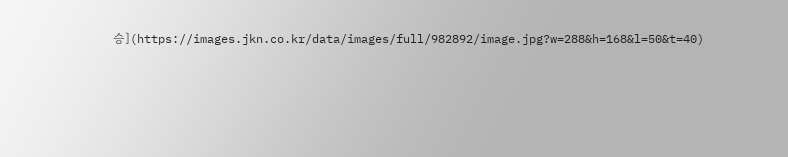승](https://images.jkn.co.kr/data/images/full/982892/image.jpg?w=288&h=168&l=50&t=40)